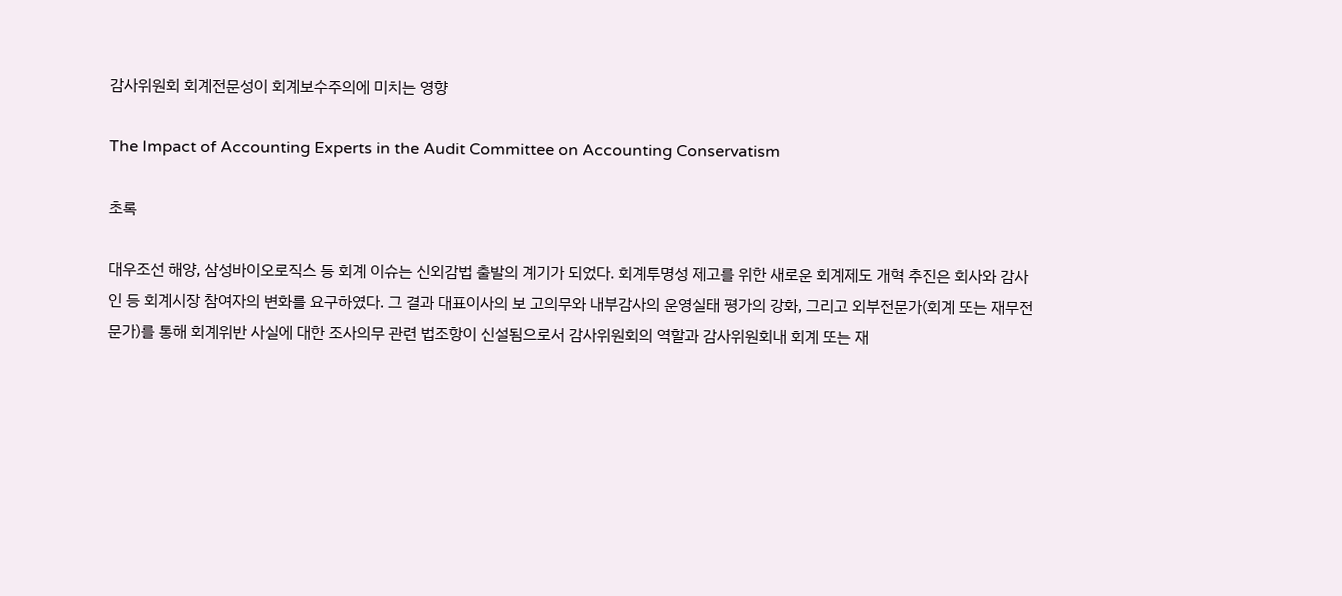감사위원회 회계전문성이 회계보수주의에 미치는 영향

The Impact of Accounting Experts in the Audit Committee on Accounting Conservatism

초록

대우조선 해양, 삼성바이오로직스 등 회계 이슈는 신외감법 출발의 계기가 되었다. 회계투명성 제고를 위한 새로운 회계제도 개혁 추진은 회사와 감사인 등 회계시장 참여자의 변화를 요구하였다. 그 결과 대표이사의 보 고의무와 내부감사의 운영실태 평가의 강화, 그리고 외부전문가(회계 또는 재무전문가)를 통해 회계위반 사실에 대한 조사의무 관련 법조항이 신설됨으로서 감사위원회의 역할과 감사위원회내 회계 또는 재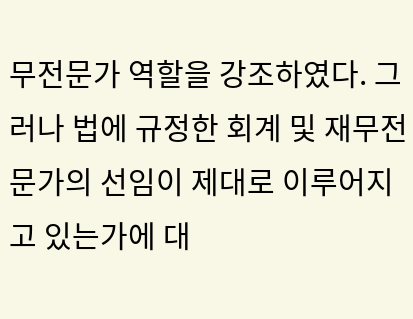무전문가 역할을 강조하였다. 그러나 법에 규정한 회계 및 재무전문가의 선임이 제대로 이루어지고 있는가에 대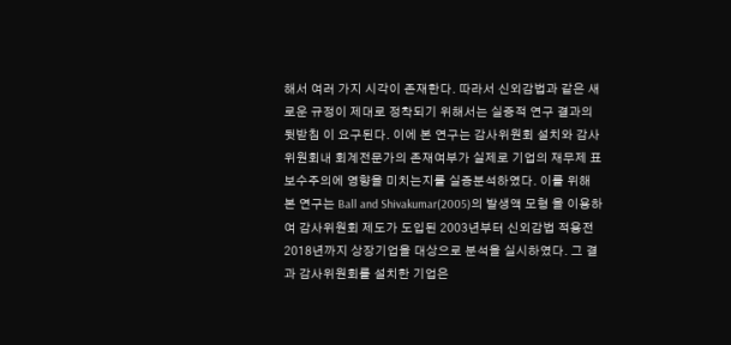해서 여러 가지 시각이 존재한다. 따라서 신외감법과 같은 새로운 규정이 제대로 정착되기 위해서는 실증적 연구 결과의 뒷받침 이 요구된다. 이에 본 연구는 감사위원회 설치와 감사위원회내 회계전문가의 존재여부가 실제로 기업의 재무제 표 보수주의에 영향을 미치는지를 실증분석하였다. 이를 위해 본 연구는 Ball and Shivakumar(2005)의 발생액 모형 을 이용하여 감사위원회 제도가 도입된 2003년부터 신외감법 적용전 2018년까지 상장기업을 대상으로 분석을 실시하였다. 그 결과 감사위원회를 설치한 기업은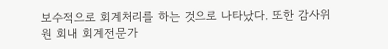보수적으로 회계처리를 하는 것으로 나타났다. 또한 감사위원 회내 회계전문가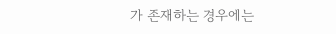가 존재하는 경우에는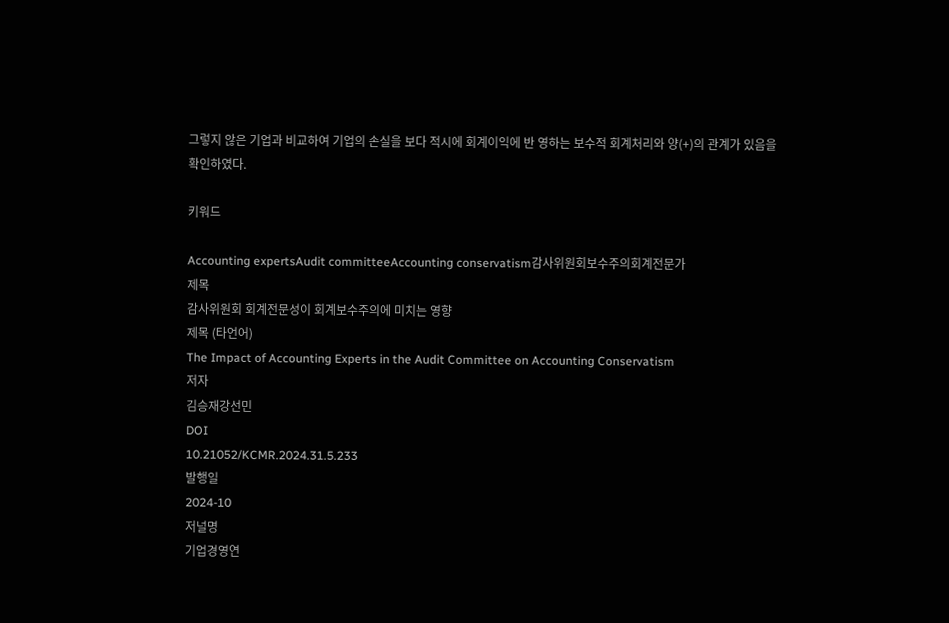그렇지 않은 기업과 비교하여 기업의 손실을 보다 적시에 회계이익에 반 영하는 보수적 회계처리와 양(+)의 관계가 있음을 확인하였다.

키워드

Accounting expertsAudit committeeAccounting conservatism감사위원회보수주의회계전문가
제목
감사위원회 회계전문성이 회계보수주의에 미치는 영향
제목 (타언어)
The Impact of Accounting Experts in the Audit Committee on Accounting Conservatism
저자
김승재강선민
DOI
10.21052/KCMR.2024.31.5.233
발행일
2024-10
저널명
기업경영연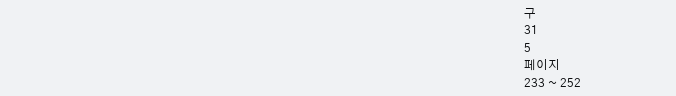구
31
5
페이지
233 ~ 252